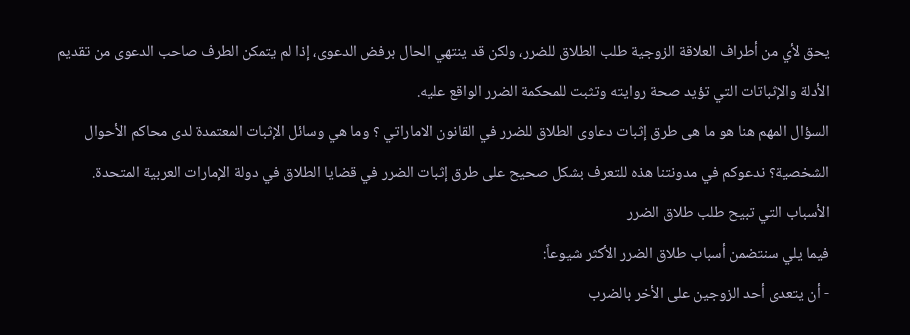يحق لأي من أطراف العلاقة الزوجية طلب الطلاق للضرر، ولكن قد ينتهي الحال برفض الدعوى، إذا لم يتمكن الطرف صاحب الدعوى من تقديم الأدلة والإثباتات التي تؤيد صحة روايته وتثبت للمحكمة الضرر الواقع عليه.
السؤال المهم هنا هو ما هى طرق إثبات دعاوى الطلاق للضرر في القانون الاماراتي ؟ وما هي وسائل الإثبات المعتمدة لدى محاكم الأحوال الشخصية؟ ندعوكم في مدونتنا هذه للتعرف بشكل صحيح على طرق إثبات الضرر في قضايا الطلاق في دولة الإمارات العربية المتحدة.
الأسباب التي تبيح طلب طلاق الضرر
فيما يلي سنتضمن أسباب طلاق الضرر الأكثر شيوعاً:
- أن يتعدى أحد الزوجين على الأخر بالضرب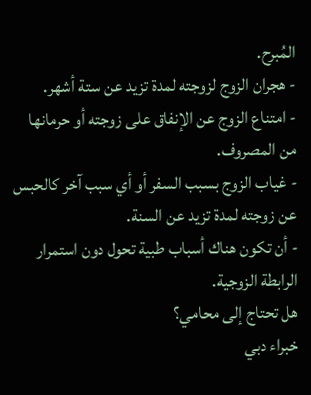المُبرح.
- هجران الزوج لزوجته لمدة تزيد عن ستة أشهر.
- امتناع الزوج عن الإنفاق على زوجته أو حرمانها من المصروف.
- غياب الزوج بسبب السفر أو أي سبب آخر كالحبس عن زوجته لمدة تزيد عن السنة.
- أن تكون هناك أسباب طبية تحول دون استمرار الرابطة الزوجية.
هل تحتاج إلى محامي؟
خبراء دبي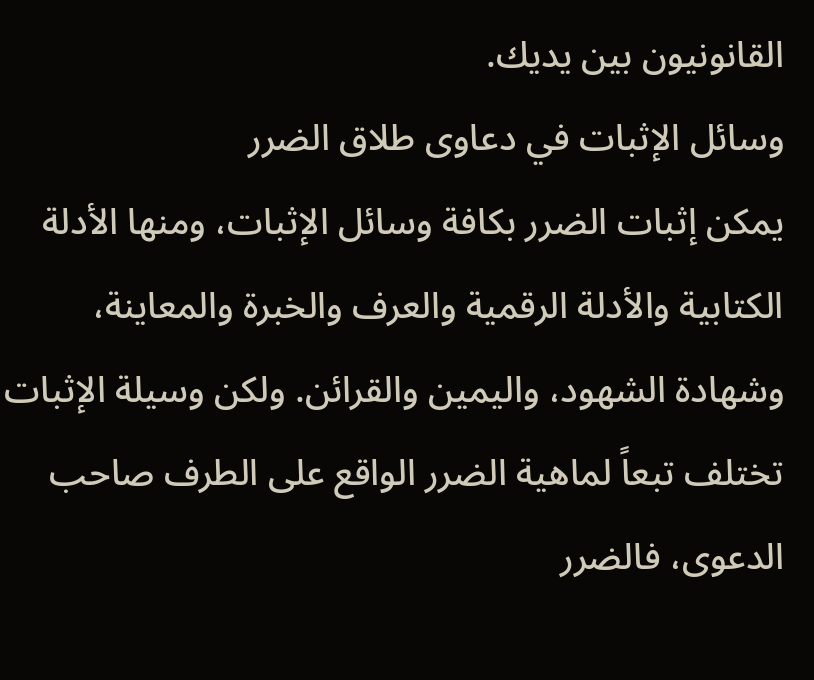القانونيون بين يديك.
وسائل الإثبات في دعاوى طلاق الضرر
يمكن إثبات الضرر بكافة وسائل الإثبات، ومنها الأدلة الكتابية والأدلة الرقمية والعرف والخبرة والمعاينة، وشهادة الشهود، واليمين والقرائن. ولكن وسيلة الإثبات تختلف تبعاً لماهية الضرر الواقع على الطرف صاحب الدعوى، فالضرر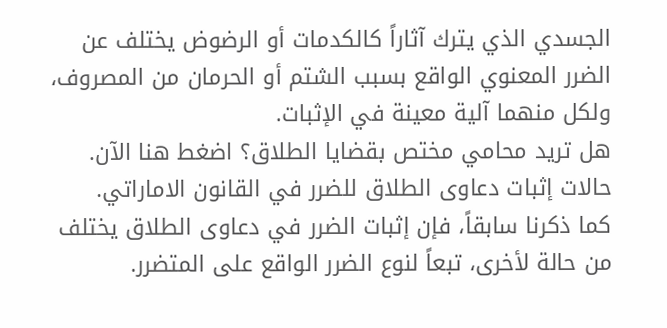الجسدي الذي يترك آثاراً كالكدمات أو الرضوض يختلف عن الضرر المعنوي الواقع بسبب الشتم أو الحرمان من المصروف، ولكل منهما آلية معينة في الإثبات.
هل تريد محامي مختص بقضايا الطلاق؟ اضغط هنا الآن.
حالات إثبات دعاوى الطلاق للضرر في القانون الاماراتي.
كما ذكرنا سابقاً، فإن إثبات الضرر في دعاوى الطلاق يختلف من حالة لأخرى، تبعاً لنوع الضرر الواقع على المتضرر.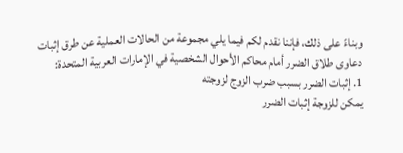وبناءً على ذلك، فإننا نقدم لكم فيما يلي مجموعة من الحالات العملية عن طرق إثبات دعاوى طلاق الضرر أمام محاكم الأحوال الشخصية في الإمارات العربية المتحدة:
1. إثبات الضرر بسبب ضرب الزوج لزوجته
يمكن للزوجة إثبات الضرر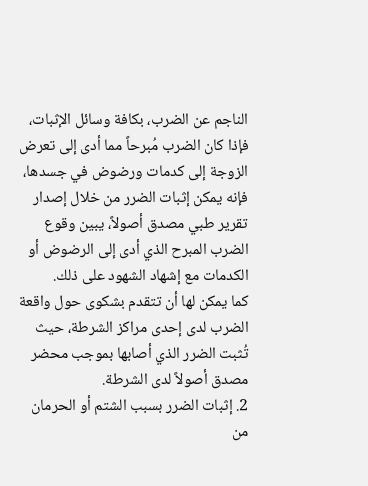الناجم عن الضرب، بكافة وسائل الإثبات، فإذا كان الضرب مُبرحاً مما أدى إلى تعرض الزوجة إلى كدمات ورضوض في جسدها، فإنه يمكن إثبات الضرر من خلال إصدار تقرير طبي مصدق أصولاً، يبين وقوع الضرب المبرح الذي أدى إلى الرضوض أو الكدمات مع إشهاد الشهود على ذلك.
كما يمكن لها أن تتقدم بشكوى حول واقعة الضرب لدى إحدى مراكز الشرطة، حيث تُثبت الضرر الذي أصابها بموجب محضر مصدق أصولاً لدى الشرطة.
2. إثبات الضرر بسبب الشتم أو الحرمان من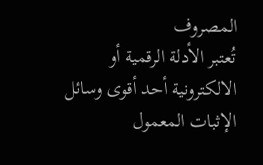المصروف
تُعتبر الأدلة الرقمية أو الالكترونية أحد أقوى وسائل الإثبات المعمول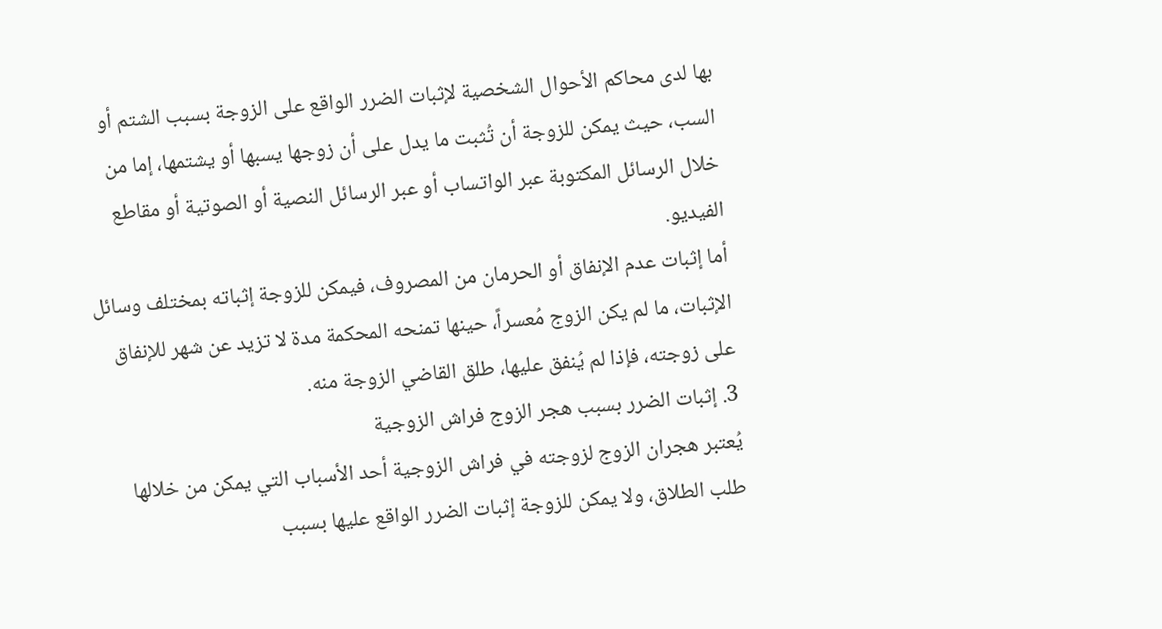بها لدى محاكم الأحوال الشخصية لإثبات الضرر الواقع على الزوجة بسبب الشتم أو السب، حيث يمكن للزوجة أن تُثبت ما يدل على أن زوجها يسبها أو يشتمها، إما من خلال الرسائل المكتوبة عبر الواتساب أو عبر الرسائل النصية أو الصوتية أو مقاطع الفيديو.
أما إثبات عدم الإنفاق أو الحرمان من المصروف، فيمكن للزوجة إثباته بمختلف وسائل الإثبات، ما لم يكن الزوج مُعسراً، حينها تمنحه المحكمة مدة لا تزيد عن شهر للإنفاق على زوجته، فإذا لم يُنفق عليها، طلق القاضي الزوجة منه.
3. إثبات الضرر بسبب هجر الزوج فراش الزوجية
يُعتبر هجران الزوج لزوجته في فراش الزوجية أحد الأسباب التي يمكن من خلالها طلب الطلاق، ولا يمكن للزوجة إثبات الضرر الواقع عليها بسبب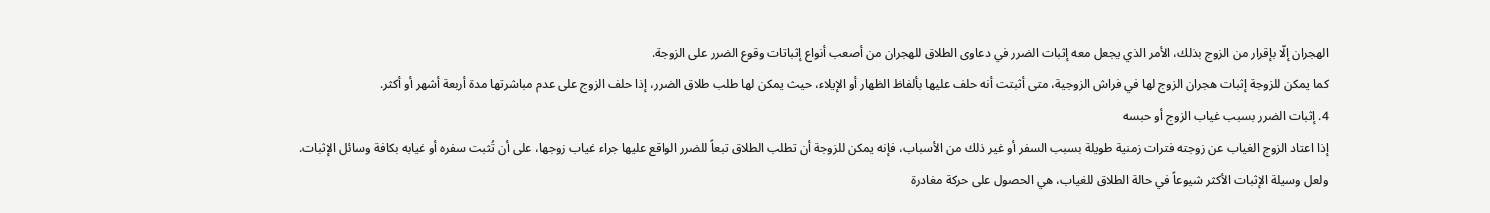الهجران إلّا بإقرار من الزوج بذلك، الأمر الذي يجعل معه إثبات الضرر في دعاوى الطلاق للهجران من أصعب أنواع إثباتات وقوع الضرر على الزوجة.
كما يمكن للزوجة إثبات هجران الزوج لها في فراش الزوجية، متى أثبتت أنه حلف عليها بألفاظ الظهار أو الإيلاء، حيث يمكن لها طلب طلاق الضرر، إذا حلف الزوج على عدم مباشرتها مدة أربعة أشهر أو أكثر.
4. إثبات الضرر بسبب غياب الزوج أو حبسه
إذا اعتاد الزوج الغياب عن زوجته فترات زمنية طويلة بسبب السفر أو غير ذلك من الأسباب، فإنه يمكن للزوجة أن تطلب الطلاق تبعاً للضرر الواقع عليها جراء غياب زوجها، على أن تُثبت سفره أو غيابه بكافة وسائل الإثبات.
ولعل وسيلة الإثبات الأكثر شيوعاً في حالة الطلاق للغياب، هي الحصول على حركة مغادرة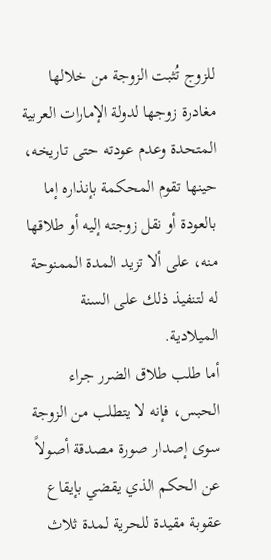للزوج تُثبت الزوجة من خلالها مغادرة زوجها لدولة الإمارات العربية المتحدة وعدم عودته حتى تاريخه، حينها تقوم المحكمة بإنذاره إما بالعودة أو نقل زوجته إليه أو طلاقها منه، على ألا تزيد المدة الممنوحة له لتنفيذ ذلك على السنة الميلادية.
أما طلب طلاق الضرر جراء الحبس، فإنه لا يتطلب من الزوجة سوى إصدار صورة مصدقة أصولاً عن الحكم الذي يقضي بإيقاع عقوبة مقيدة للحرية لمدة ثلاث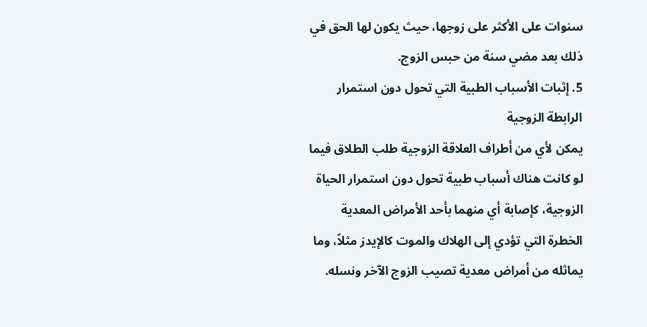سنوات على الأكثر على زوجها، حيث يكون لها الحق في ذلك بعد مضي سنة من حبس الزوج.
5. إثبات الأسباب الطبية التي تحول دون استمرار الرابطة الزوجية
يمكن لأي من أطراف العلاقة الزوجية طلب الطلاق فيما لو كانت هناك أسباب طبية تحول دون استمرار الحياة الزوجية، كإصابة أي منهما بأحد الأمراض المعدية الخطرة التي تؤدي إلى الهلاك والموت كالإيدز مثلاً، وما يماثله من أمراض معدية تصيب الزوج الآخر ونسله.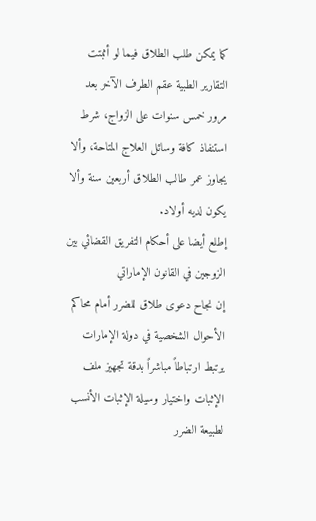كما يمكن طلب الطلاق فيما لو أثبتت التقارير الطبية عقم الطرف الآخر بعد مرور خمس سنوات على الزواج، شرط استنفاذ كافة وسائل العلاج المتاحة، وألا يجاوز عمر طالب الطلاق أربعين سنة وألا يكون لديه أولاد.
إطلع أيضا على أحكام التفريق القضائي بين الزوجين في القانون الإماراتي
إن نجاح دعوى طلاق للضرر أمام محاكم الأحوال الشخصية في دولة الإمارات يرتبط ارتباطاً مباشراً بدقة تجهيز ملف الإثبات واختيار وسيلة الإثبات الأنسب لطبيعة الضرر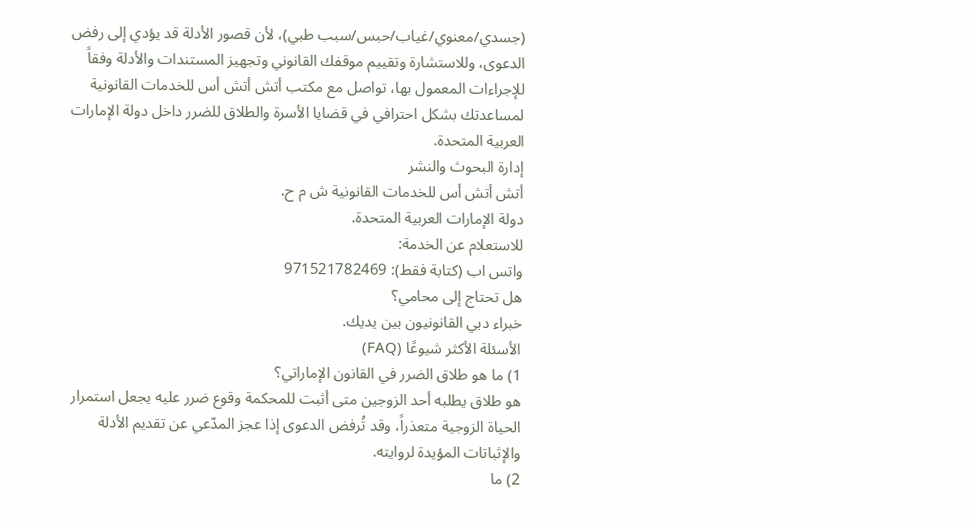(جسدي/معنوي/غياب/حبس/سبب طبي)، لأن قصور الأدلة قد يؤدي إلى رفض الدعوى، وللاستشارة وتقييم موقفك القانوني وتجهيز المستندات والأدلة وفقاً للإجراءات المعمول بها، تواصل مع مكتب أتش أتش أس للخدمات القانونية لمساعدتك بشكل احترافي في قضايا الأسرة والطلاق للضرر داخل دولة الإمارات العربية المتحدة.
إدارة البحوث والنشر
أتش أتش أس للخدمات القانونية ش م ح.
دولة الإمارات العربية المتحدة.
للاستعلام عن الخدمة:
واتس اب (كتابة فقط): 971521782469
هل تحتاج إلى محامي؟
خبراء دبي القانونيون بين يديك.
الأسئلة الأكثر شيوعًا (FAQ)
1) ما هو طلاق الضرر في القانون الإماراتي؟
هو طلاق يطلبه أحد الزوجين متى أثبت للمحكمة وقوع ضرر عليه يجعل استمرار الحياة الزوجية متعذراً، وقد تُرفض الدعوى إذا عجز المدّعي عن تقديم الأدلة والإثباتات المؤيدة لروايته.
2) ما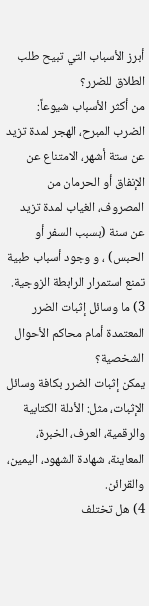أبرز الأسباب التي تبيح طلب الطلاق للضرر؟
من أكثر الأسباب شيوعاً: الضرب المبرح، الهجر لمدة تزيد عن ستة أشهر، الامتناع عن الإنفاق أو الحرمان من المصروف، الغياب لمدة تزيد عن سنة (بسبب السفر أو الحبس) ، و وجود أسباب طبية تمنع استمرار الرابطة الزوجية.
3) ما وسائل إثبات الضرر المعتمدة أمام محاكم الأحوال الشخصية؟
يمكن إثبات الضرر بكافة وسائل الإثبات، مثل: الأدلة الكتابية والرقمية، العرف، الخبرة، المعاينة، شهادة الشهود، اليمين، والقرائن.
4) هل تختلف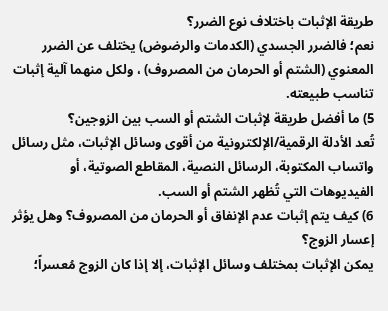طريقة الإثبات باختلاف نوع الضرر؟
نعم؛ فالضرر الجسدي (الكدمات والرضوض) يختلف عن الضرر المعنوي (الشتم أو الحرمان من المصروف) ، ولكل منهما آلية إثبات تناسب طبيعته.
5) ما أفضل طريقة لإثبات الشتم أو السب بين الزوجين؟
تُعد الأدلة الرقمية/الإلكترونية من أقوى وسائل الإثبات، مثل رسائل واتساب المكتوبة، الرسائل النصية، المقاطع الصوتية، أو الفيديوهات التي تُظهر الشتم أو السب.
6) كيف يتم إثبات عدم الإنفاق أو الحرمان من المصروف؟ وهل يؤثر إعسار الزوج؟
يمكن الإثبات بمختلف وسائل الإثبات، إلا إذا كان الزوج مُعسراً؛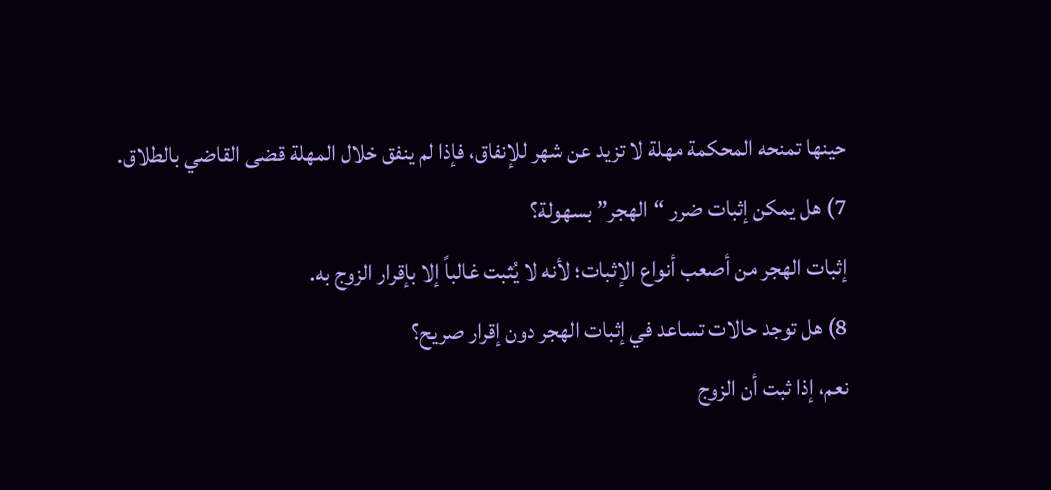حينها تمنحه المحكمة مهلة لا تزيد عن شهر للإنفاق، فإذا لم ينفق خلال المهلة قضى القاضي بالطلاق.
7) هل يمكن إثبات ضرر “الهجر” بسهولة؟
إثبات الهجر من أصعب أنواع الإثبات؛ لأنه لا يُثبت غالباً إلا بإقرار الزوج به.
8) هل توجد حالات تساعد في إثبات الهجر دون إقرار صريح؟
نعم، إذا ثبت أن الزوج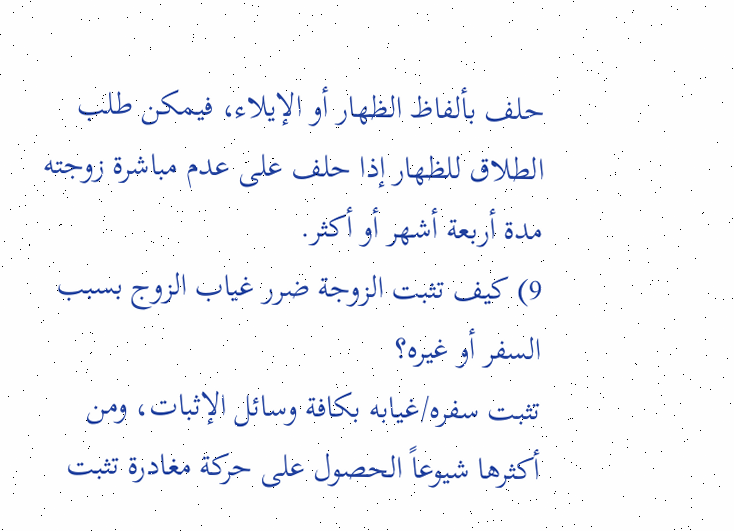حلف بألفاظ الظهار أو الإيلاء، فيمكن طلب الطلاق للظهار إذا حلف على عدم مباشرة زوجته مدة أربعة أشهر أو أكثر.
9) كيف تثبت الزوجة ضرر غياب الزوج بسبب السفر أو غيره؟
تثبت سفره/غيابه بكافة وسائل الإثبات، ومن أكثرها شيوعاً الحصول على حركة مغادرة تثبت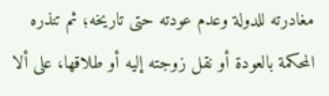مغادرته للدولة وعدم عودته حتى تاريخه؛ ثم تنذره المحكمة بالعودة أو نقل زوجته إليه أو طلاقها، على ألا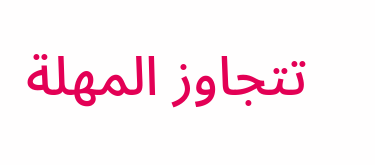تتجاوز المهلة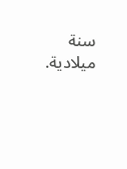سنة ميلادية.